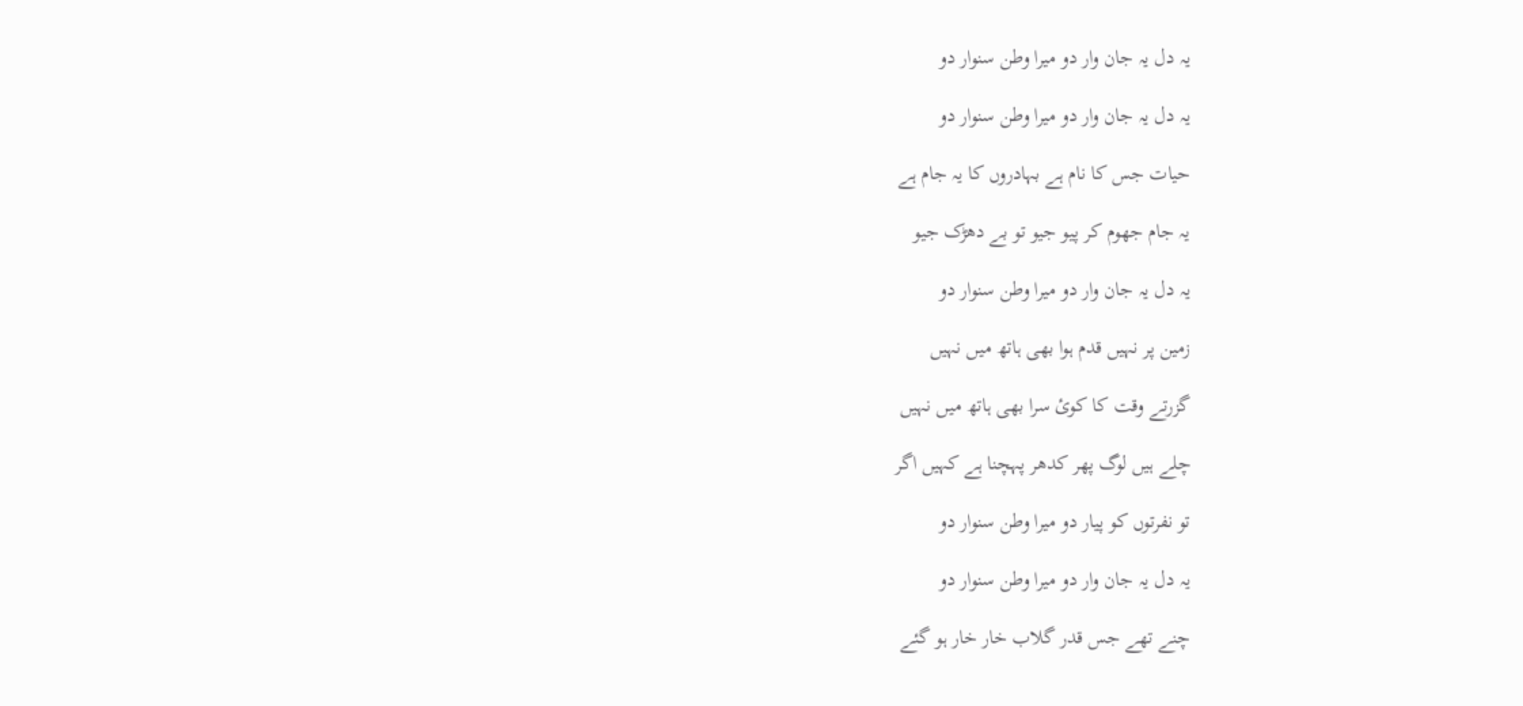یہ دل یہ جان وار دو میرا وطن سنوار دو

یہ دل یہ جان وار دو میرا وطن سنوار دو

حیات جس کا نام ہے بہادروں کا یہ جام ہے

یہ جام جھوم کر پیو جیو تو بے دھڑک جیو

یہ دل یہ جان وار دو میرا وطن سنوار دو

زمین پر نہیں قدم ہوا بھی ہاتھ میں نہیں

گزرتے وقت کا کوئ سرا بھی ہاتھ میں نہیں

چلے ہیں لوگ پھر کدھر پہچنا ہے کہیں اگر

تو نفرتوں کو پیار دو میرا وطن سنوار دو

یہ دل یہ جان وار دو میرا وطن سنوار دو

چنے تھے جس قدر گلاب خار خار ہو گئے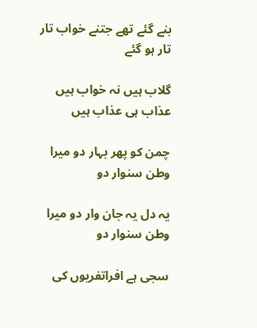بنے گئے تھے جتنے خواب تار تار ہو گئے

گلاب ہیں نہ خواب ہیں عذاب ہی عذاب ہیں

چمن کو پھر بہار دو میرا وطن سنوار دو

یہ دل یہ جان وار دو میرا وطن سنوار دو

سجی ہے افراتفریوں کی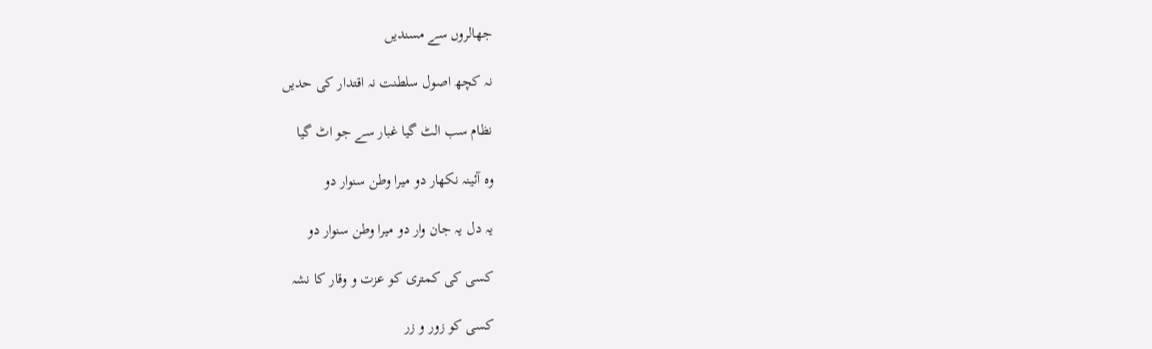جھالروں سے مسندیں

نہ کچھ اصول سلطنت نہ اقتدار کی حدیں

نظام سب الٹ گیا غبار سے جو اٹ گیا

وہ آئینہ نکھار دو میرا وطن سنوار دو

یہ دل یہ جان وار دو میرا وطن سنوار دو

کسی کی کمتری کو عزت و وقار کا نشہ

کسی کو زور و زر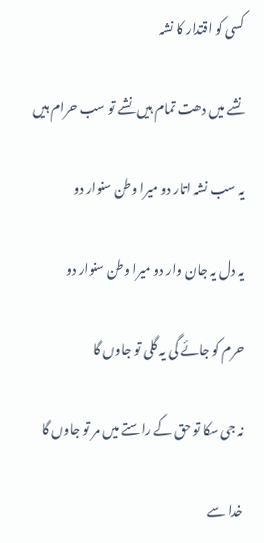کسی کو اقتدار کا نشہ

نشے میں دھت تمام ہیں نشے تو سب حرام ہیں

یہ سب نشہ اتار دو میرا وطن سنوار دو

یہ دل یہ جان وار دو میرا وطن سنوار دو

حرم کو جائے گی یہ گلی تو جاوں گا

نہ جی سکا تو حق کے راستے میں مر تو جاوں گا

خدا سے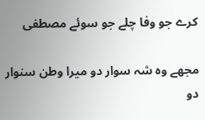کرے جو وفا چلے جو سوئے مصطفی

مجھے وہ شہ سوار دو میرا وطن سنوار دو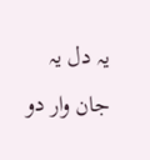یہ دل یہ جان وار دو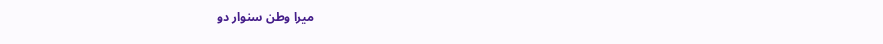میرا وطن سنوار دو